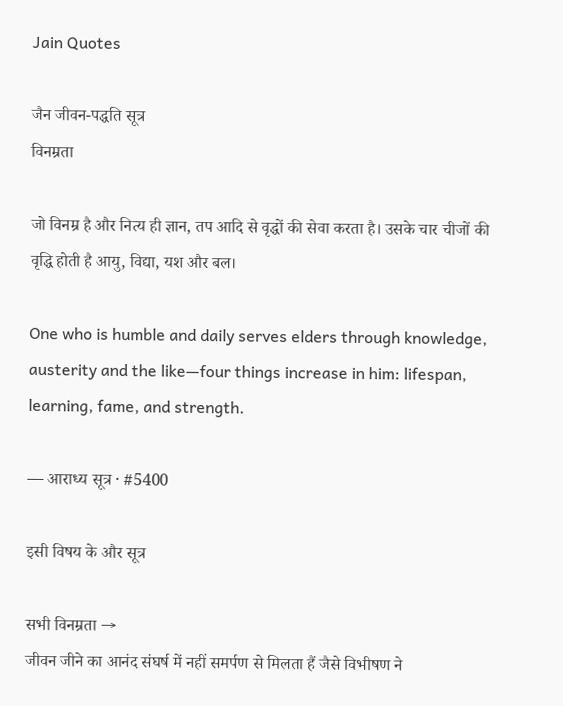Jain Quotes

जैन जीवन-पद्धति सूत्र
विनम्रता

जो विनम्र है और नित्य ही ज्ञान, तप आदि से वृद्धों की सेवा करता है। उसके चार चीजों की वृद्धि होती है आयु, विद्या, यश और बल।

One who is humble and daily serves elders through knowledge, austerity and the like—four things increase in him: lifespan, learning, fame, and strength.

— आराध्य सूत्र · #5400

इसी विषय के और सूत्र

सभी विनम्रता →
जीवन जीने का आनंद संघर्ष में नहीं समर्पण से मिलता हैं जैसे विभीषण ने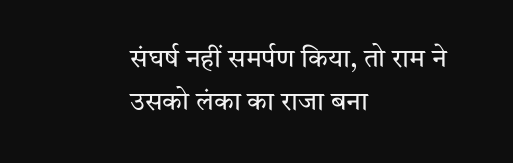संघर्ष नहीं समर्पण किया, तो राम ने उसको लंका का राजा बना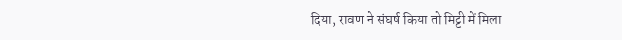दिया, रावण ने संघर्ष किया तो मिट्टी में मिला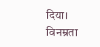दिया।
विनम्रता